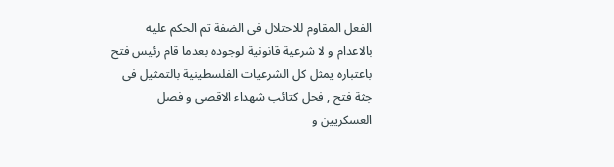الفعل المقاوم للاحتلال فى الضفة تم الحكم عليه بالاعدام و لا شرعية قانونية لوجوده بعدما قام رئيس فتح باعتباره يمثل كل الشرعيات الفلسطينية بالتمثيل فى جثة فتح , فحل كتائب شهداء الاقصى و فصل العسكريين و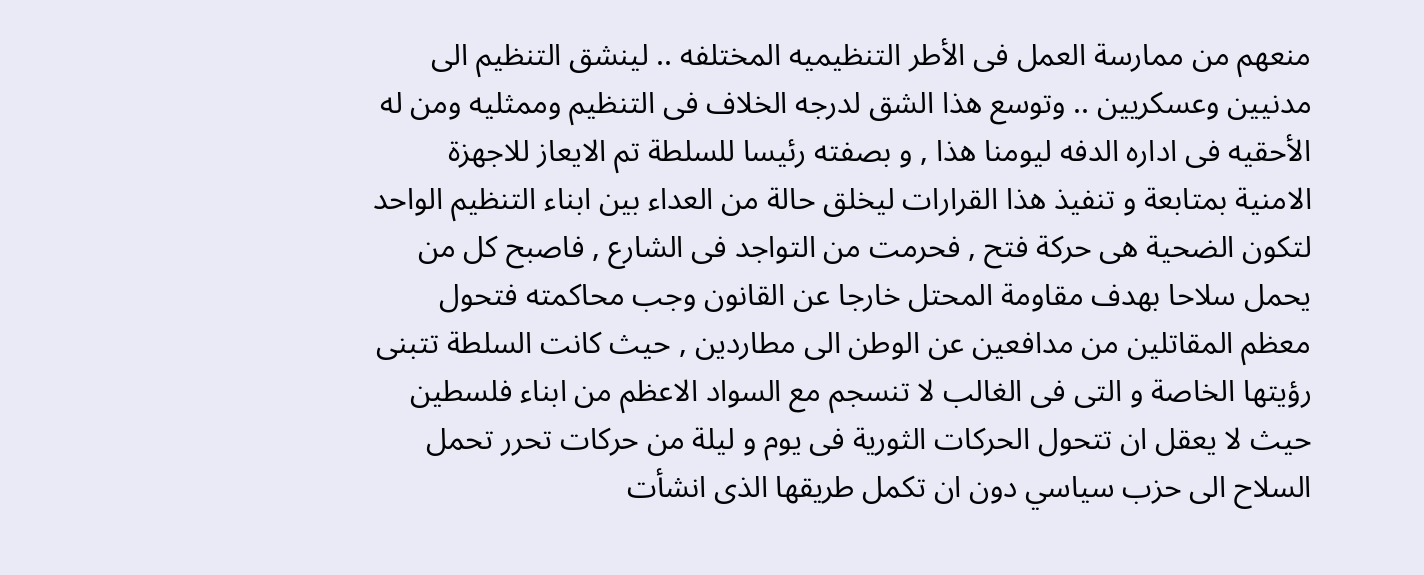منعهم من ممارسة العمل فى الأطر التنظيميه المختلفه .. لينشق التنظيم الى مدنيين وعسكريين .. وتوسع هذا الشق لدرجه الخلاف فى التنظيم وممثليه ومن له الأحقيه فى اداره الدفه ليومنا هذا , و بصفته رئيسا للسلطة تم الايعاز للاجهزة الامنية بمتابعة و تنفيذ هذا القرارات ليخلق حالة من العداء بين ابناء التنظيم الواحد لتكون الضحية هى حركة فتح , فحرمت من التواجد فى الشارع , فاصبح كل من يحمل سلاحا بهدف مقاومة المحتل خارجا عن القانون وجب محاكمته فتحول معظم المقاتلين من مدافعين عن الوطن الى مطاردين , حيث كانت السلطة تتبنى رؤيتها الخاصة و التى فى الغالب لا تنسجم مع السواد الاعظم من ابناء فلسطين حيث لا يعقل ان تتحول الحركات الثورية فى يوم و ليلة من حركات تحرر تحمل السلاح الى حزب سياسي دون ان تكمل طريقها الذى انشأت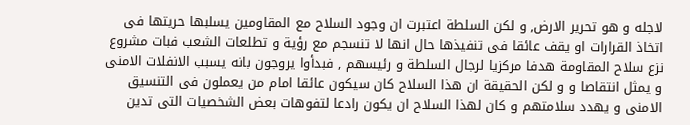لاجله و هو تحرير الارض, و لكن السلطة اعتبرت ان وجود السلاح مع المقاومين يسلبها حريتها فى اتخاذ القرارات او يقف عائقا فى تنفيذها حال انها لا تنسجم مع رؤية و تطلعات الشعب فبات مشروع نزع سلاح المقاومة هدفا مركزيا لرجال السلطة و رئيسهم , فبدأوا يروجون بانه يسبب الانفلات الامنى و يمثل انتقاصا و و لكن الحقيقة ان هذا السلاح كان سيكون عائقا امام من يعملون فى التنسيق الامنى و يهدد سلامتهم و كان لهذا السلاح ان يكون رادعا لتفوهات بعض الشخصيات التى تدين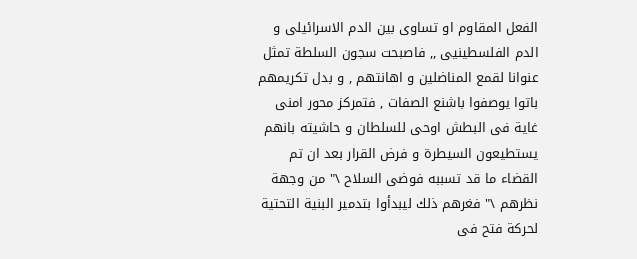الفعل المقاوم او تساوى بين الدم الاسرائيلى و الدم الفلسطينيى ,, فاصبحت سجون السلطة تمثل عنوانا لقمع المناضلين و اهانتهم , و بدل تكريمهم باتوا يوصفوا باشنع الصفات , فتمركز محور امنى غاية فى البطش اوحى للسلطان و حاشيته بانهم يستطيعون السيطرة و فرض القرار بعد ان تم القضاء ما قد تسببه فوضى السلاح \" من وجهة نظرهم \" فغرهم ذلك ليبدأوا بتدمير البنية التحتية لحركة فتح فى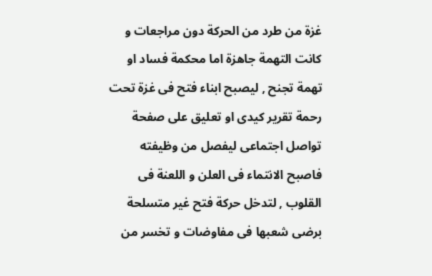غزة من طرد من الحركة دون مراجعات و كانت التهمة جاهزة اما محكمة فساد او تهمة تجنح , ليصبح ابناء فتح فى غزة تحت رحمة تقرير كيدى او تعليق على صفحة تواصل اجتماعى ليفصل من وظيفته فاصبح الانتماء فى العلن و اللعنة فى القلوب , لتدخل حركة فتح غير متسلحة برضى شعبها فى مفاوضات و تخسر من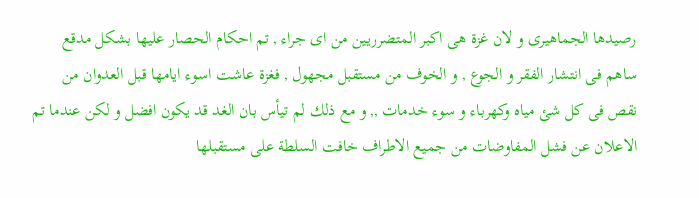رصيدها الجماهيرى و لان غزة هى اكبر المتضرريين من اى جراء , تم احكام الحصار عليها بشكل مدقع ساهم فى انتشار الفقر و الجوع , و الخوف من مستقبل مجهول , فغزة عاشت اسوء ايامها قبل العدوان من نقص فى كل شئ مياه وكهرباء و سوء خدمات ,, و مع ذلك لم تيأس بان الغد قد يكون افضل و لكن عندما تم الاعلان عن فشل المفاوضات من جميع الاطراف خافت السلطة على مستقبلها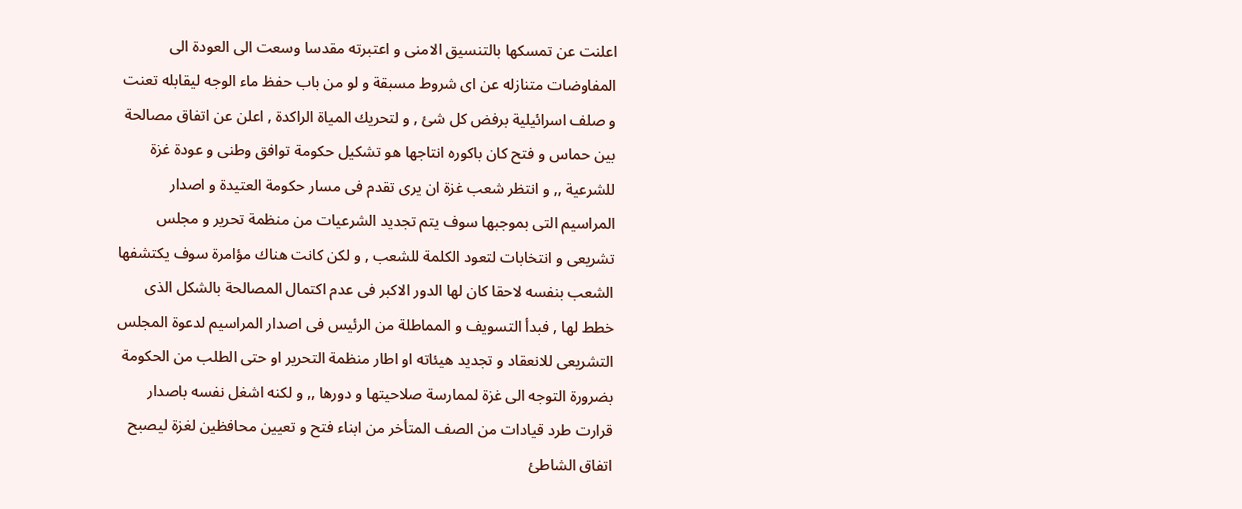اعلنت عن تمسكها بالتنسيق الامنى و اعتبرته مقدسا وسعت الى العودة الى المفاوضات متنازله عن اى شروط مسبقة و لو من باب حفظ ماء الوجه ليقابله تعنت و صلف اسرائيلية برفض كل شئ , و لتحريك المياة الراكدة , اعلن عن اتفاق مصالحة بين حماس و فتح كان باكوره انتاجها هو تشكيل حكومة توافق وطنى و عودة غزة للشرعية ,, و انتظر شعب غزة ان يرى تقدم فى مسار حكومة العتيدة و اصدار المراسيم التى بموجبها سوف يتم تجديد الشرعيات من منظمة تحرير و مجلس تشريعى و انتخابات لتعود الكلمة للشعب , و لكن كانت هناك مؤامرة سوف يكتشفها الشعب بنفسه لاحقا كان لها الدور الاكبر فى عدم اكتمال المصالحة بالشكل الذى خطط لها , فبدأ التسويف و المماطلة من الرئيس فى اصدار المراسيم لدعوة المجلس التشريعى للانعقاد و تجديد هيئاته او اطار منظمة التحرير او حتى الطلب من الحكومة بضرورة التوجه الى غزة لممارسة صلاحيتها و دورها ,, و لكنه اشغل نفسه باصدار قرارت طرد قيادات من الصف المتأخر من ابناء فتح و تعيين محافظين لغزة ليصبح اتفاق الشاطئ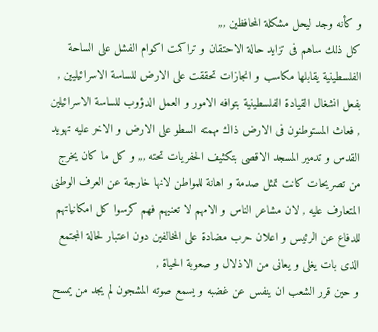و كأنه وجد ليحل مشكلة المحافظين ,,,
كل ذلك ساهم فى تزايد حالة الاحتقان و تراكمت اكوام الفشل على الساحة الفلسطينية يقابلها مكاسب و انجازات تحققت على الارض للساسة الاسرائيليين , بفعل انشغال القيادة الفلسطينية بتوافه الامور و العمل الدؤوب للساسة الاسرائيلين , فعاث المستوطنون فى الارض ذاك مهمته السطو على الارض و الاخر عليه تهويد القدس و تدمير المسجد الاقصى بتكثيف الحفريات تحته ,,, و كل ما كان يخرج من تصريحات كانت تمثل صدمة و اهانة للمواطن لانها خارجة عن العرف الوطنى المتعارف عليه , لان مشاعر الناس و الامهم لا تعنيهم فهم كرسوا كل امكانياتهم للدفاع عن الرئيس و اعلان حرب مضادة على المخالفين دون اعتبار لحالة المجتمع الذى بات يغلى و يعانى من الاذلال و صعوبة الحياة ,
و حين قرر الشعب ان ينفس عن غضبه و يسمع صوته المشجون لم يجد من يمسح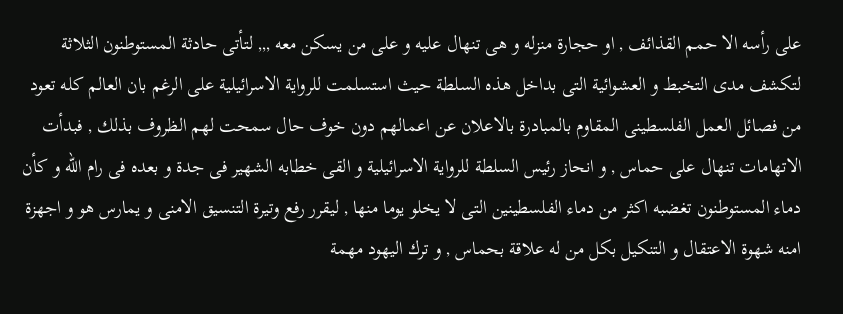على رأسه الا حمم القذائف , او حجارة منزله و هى تنهال عليه و على من يسكن معه ,,, لتأتى حادثة المستوطنون الثلاثة لتكشف مدى التخبط و العشوائية التى بداخل هذه السلطة حيث استسلمت للرواية الاسرائيلية على الرغم بان العالم كله تعود من فصائل العمل الفلسطينى المقاوم بالمبادرة بالاعلان عن اعمالهم دون خوف حال سمحت لهم الظروف بذلك , فبدأت الاتهامات تنهال على حماس , و انحاز رئيس السلطة للرواية الاسرائيلية و القى خطابه الشهير فى جدة و بعده فى رام الله و كأن دماء المستوطنون تغضبه اكثر من دماء الفلسطينين التى لا يخلو يوما منها , ليقرر رفع وتيرة التنسيق الامنى و يمارس هو و اجهزة امنه شهوة الاعتقال و التنكيل بكل من له علاقة بحماس , و ترك اليهود مهمة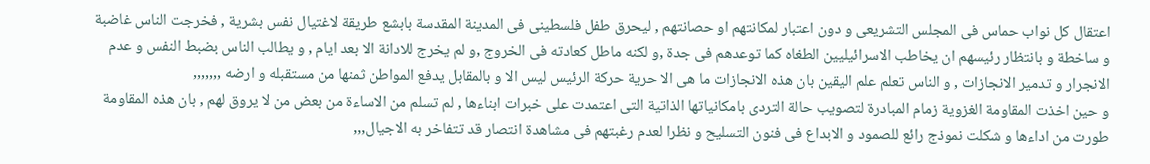اعتقال كل نواب حماس فى المجلس التشريعى و دون اعتبار لمكانتهم او حصانتهم , ليحرق طفل فلسطينى فى المدينة المقدسة بابشع طريقة لاغتيال نفس بشرية , فخرجت الناس غاضبة و ساخطة و بانتظار رئيسهم ان يخاطب الاسرائيليين الطغاه كما توعدهم فى جدة ,و لكنه ماطل كعادته فى الخروج ,و لم يخرج للادانة الا بعد ايام , و يطالب الناس بضبط النفس و عدم الانجرار و تدمير الانجازات , و الناس تعلم علم اليقين بان هذه الانجازات ما هى الا حرية حركة الرئيس ليس الا و بالمقابل يدفع المواطن ثمنها من مستقبله و ارضه ,,,,,,,
و حين اخذت المقاومة الغزوية زمام المبادرة لتصويب حالة التردى بامكانياتها الذاتية التى اعتمدت على خبرات ابناءها , لم تسلم من الاساءة من بعض من لا يروق لهم , بان هذه المقاومة طورت من اداءها و شكلت نموذج رائع للصمود و الابداع فى فنون التسليح و نظرا لعدم رغبتهم فى مشاهدة انتصار قد تتفاخر به الاجيال,,,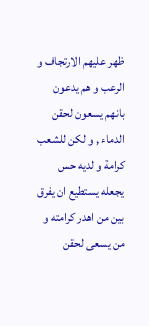ظهر عليهم الارتجاف و الرعب و هم يدعون بانهم يسعون لحقن الدماء , و لكن للشعب كرامة و لديه حس يجعله يستطيع ان يفرق بين من اهدر كرامته و من يسعى لحقن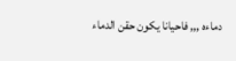دماءه ,,, فاحيانا يكون حقن الدماء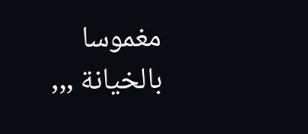مغموسا بالخيانة ,,,